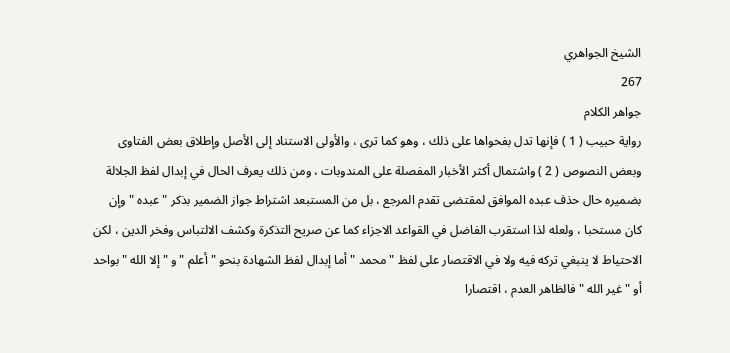الشيخ الجواهري
267
جواهر الكلام
رواية حبيب ( 1 ) فإنها تدل بفحواها على ذلك ، وهو كما ترى ، والأولى الاستناد إلى الأصل وإطلاق بعض الفتاوى وبعض النصوص ( 2 ) واشتمال أكثر الأخبار المفصلة على المندوبات ، ومن ذلك يعرف الحال في إبدال لفظ الجلالة بضميره حال حذف عبده الموافق لمقتضى تقدم المرجع ، بل من المستبعد اشتراط جواز الضمير بذكر " عبده " وإن كان مستحبا ، ولعله لذا استقرب الفاضل في القواعد الاجزاء كما عن صريح التذكرة وكشف الالتباس وفخر الدين ، لكن الاحتياط لا ينبغي تركه فيه ولا في الاقتصار على لفظ " محمد " أما إبدال لفظ الشهادة بنحو " أعلم " و " إلا الله " بواحد أو " غير الله " فالظاهر العدم ، اقتصارا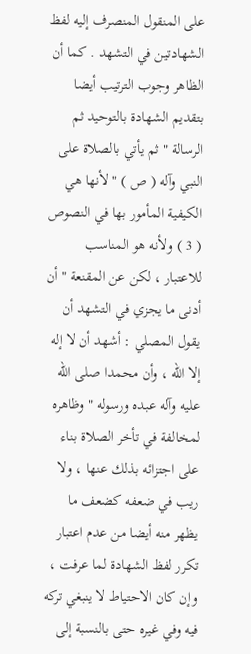على المنقول المنصرف إليه لفظ الشهادتين في التشهد . كما أن الظاهر وجوب الترتيب أيضا بتقديم الشهادة بالتوحيد ثم الرسالة " ثم يأتي بالصلاة على النبي وآله ( ص ) " لأنها هي الكيفية المأمور بها في النصوص ( 3 ) ولأنه هو المناسب للاعتبار ، لكن عن المقنعة " أن أدنى ما يجزي في التشهد أن يقول المصلي : أشهد أن لا إله إلا الله ، وأن محمدا صلى الله عليه وآله عبده ورسوله " وظاهره لمخالفة في تأخر الصلاة بناء على اجتزائه بذلك عنها ، ولا ريب في ضعفه كضعف ما يظهر منه أيضا من عدم اعتبار تكرر لفظ الشهادة لما عرفت ، وإن كان الاحتياط لا ينبغي تركه فيه وفي غيره حتى بالنسبة إلى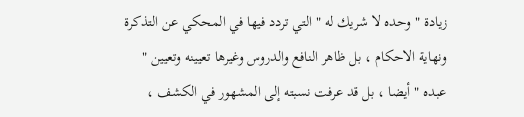زيادة " وحده لا شريك له " التي تردد فيها في المحكي عن التذكرة ونهاية الاحكام ، بل ظاهر النافع والدروس وغيرها تعيينه وتعيين " عبده " أيضا ، بل قد عرفت نسبته إلى المشهور في الكشف ،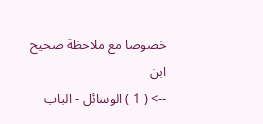خصوصا مع ملاحظة صحيح ابن
--> ( 1 ) الوسائل - الباب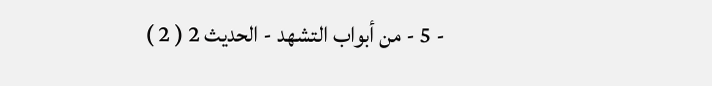- 5 - من أبواب التشهد - الحديث 2 ( 2 )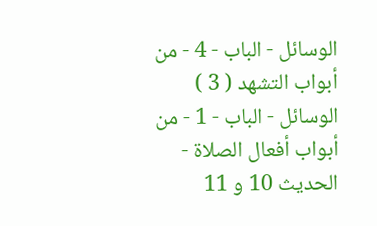الوسائل - الباب - 4 - من أبواب التشهد ( 3 ) الوسائل - الباب - 1 - من أبواب أفعال الصلاة - الحديث 10 و 11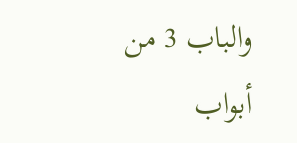والباب 3 من أبواب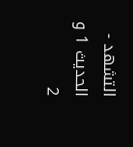التشهد - الحديث 1 و 2